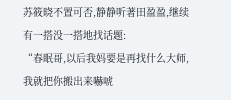苏筱晓不置可否,静静听著田盈盈,继续有一搭没一搭地找话题:
“春眠哥,以后我妈要是再找什么大师,我就把你搬出来嚇唬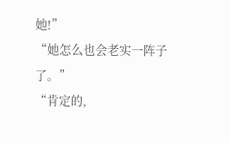她!”
“她怎么也会老实一阵子了。”
“肯定的,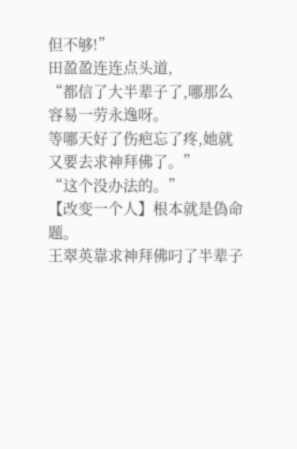但不够!”
田盈盈连连点头道,
“都信了大半辈子了,哪那么容易一劳永逸呀。
等哪天好了伤疤忘了疼,她就又要去求神拜佛了。”
“这个没办法的。”
【改变一个人】根本就是偽命题。
王翠英靠求神拜佛叼了半辈子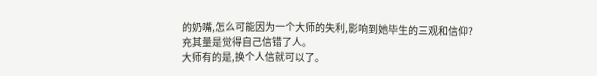的奶嘴,怎么可能因为一个大师的失利,影响到她毕生的三观和信仰?
充其量是觉得自己信错了人。
大师有的是,换个人信就可以了。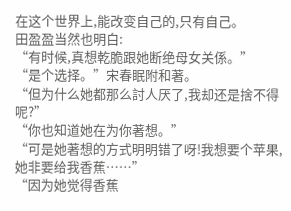在这个世界上,能改变自己的,只有自己。
田盈盈当然也明白:
“有时候,真想乾脆跟她断绝母女关係。”
“是个选择。”宋春眠附和著。
“但为什么她都那么討人厌了,我却还是捨不得呢?”
“你也知道她在为你著想。”
“可是她著想的方式明明错了呀!我想要个苹果,她非要给我香蕉……”
“因为她觉得香蕉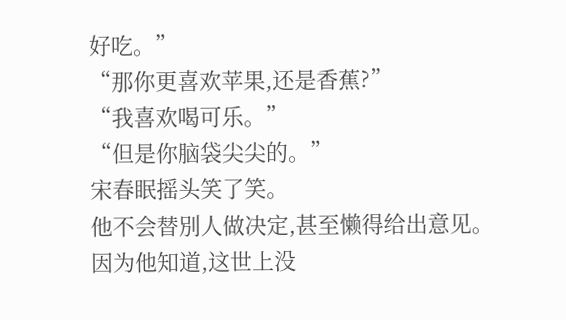好吃。”
“那你更喜欢苹果,还是香蕉?”
“我喜欢喝可乐。”
“但是你脑袋尖尖的。”
宋春眠摇头笑了笑。
他不会替別人做决定,甚至懒得给出意见。
因为他知道,这世上没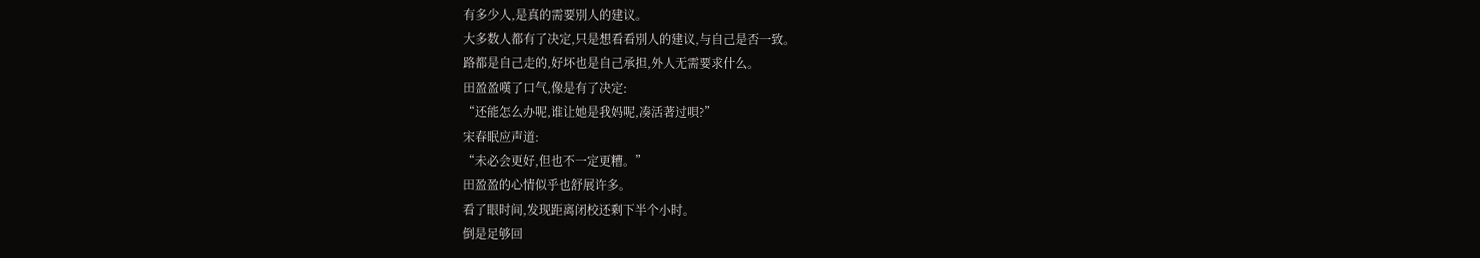有多少人,是真的需要別人的建议。
大多数人都有了决定,只是想看看別人的建议,与自己是否一致。
路都是自己走的,好坏也是自己承担,外人无需要求什么。
田盈盈嘆了口气,像是有了决定:
“还能怎么办呢,谁让她是我妈呢,凑活著过唄?”
宋春眠应声道:
“未必会更好,但也不一定更糟。”
田盈盈的心情似乎也舒展许多。
看了眼时间,发现距离闭校还剩下半个小时。
倒是足够回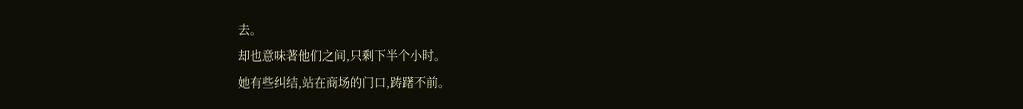去。
却也意味著他们之间,只剩下半个小时。
她有些纠结,站在商场的门口,踌躇不前。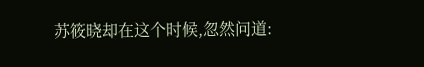苏筱晓却在这个时候,忽然问道: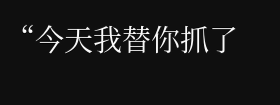“今天我替你抓了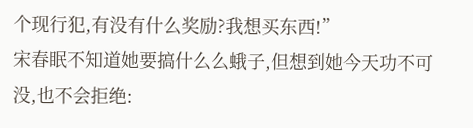个现行犯,有没有什么奖励?我想买东西!”
宋春眠不知道她要搞什么么蛾子,但想到她今天功不可没,也不会拒绝: